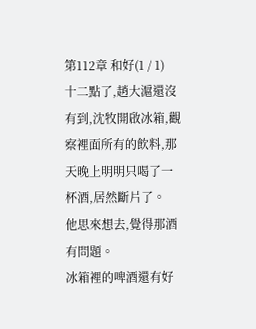第112章 和好(1 / 1)
十二點了,趙大滬還沒有到,沈牧開啟冰箱,觀察裡面所有的飲料,那天晚上明明只喝了一杯酒,居然斷片了。
他思來想去,覺得那酒有問題。
冰箱裡的啤酒還有好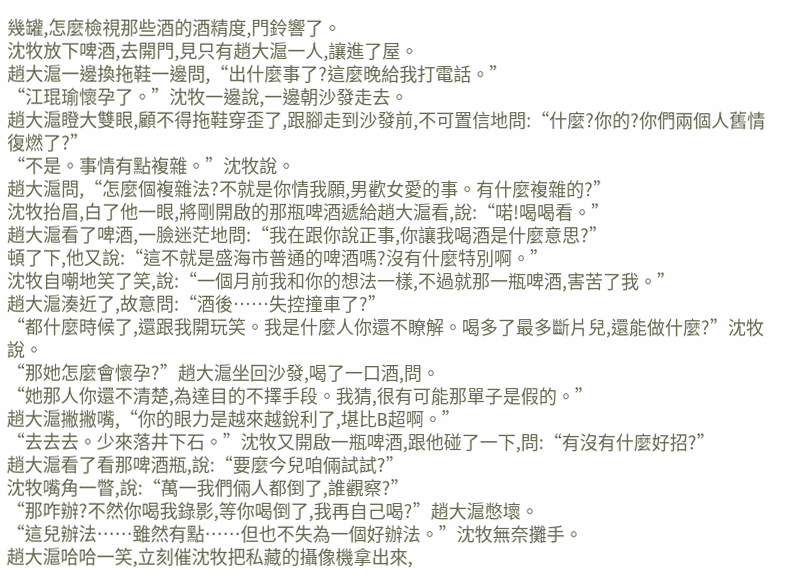幾罐,怎麼檢視那些酒的酒精度,門鈴響了。
沈牧放下啤酒,去開門,見只有趙大滬一人,讓進了屋。
趙大滬一邊換拖鞋一邊問,“出什麼事了?這麼晚給我打電話。”
“江琨瑜懷孕了。”沈牧一邊說,一邊朝沙發走去。
趙大滬瞪大雙眼,顧不得拖鞋穿歪了,跟腳走到沙發前,不可置信地問:“什麼?你的?你們兩個人舊情復燃了?”
“不是。事情有點複雜。”沈牧說。
趙大滬問,“怎麼個複雜法?不就是你情我願,男歡女愛的事。有什麼複雜的?”
沈牧抬眉,白了他一眼,將剛開啟的那瓶啤酒遞給趙大滬看,說:“喏!喝喝看。”
趙大滬看了啤酒,一臉迷茫地問:“我在跟你說正事,你讓我喝酒是什麼意思?”
頓了下,他又說:“這不就是盛海市普通的啤酒嗎?沒有什麼特別啊。”
沈牧自嘲地笑了笑,說:“一個月前我和你的想法一樣,不過就那一瓶啤酒,害苦了我。”
趙大滬湊近了,故意問:“酒後……失控撞車了?”
“都什麼時候了,還跟我開玩笑。我是什麼人你還不瞭解。喝多了最多斷片兒,還能做什麼?”沈牧說。
“那她怎麼會懷孕?”趙大滬坐回沙發,喝了一口酒,問。
“她那人你還不清楚,為達目的不擇手段。我猜,很有可能那單子是假的。”
趙大滬撇撇嘴,“你的眼力是越來越銳利了,堪比B超啊。”
“去去去。少來落井下石。”沈牧又開啟一瓶啤酒,跟他碰了一下,問:“有沒有什麼好招?”
趙大滬看了看那啤酒瓶,說:“要麼今兒咱倆試試?”
沈牧嘴角一瞥,說:“萬一我們倆人都倒了,誰觀察?”
“那咋辦?不然你喝我錄影,等你喝倒了,我再自己喝?”趙大滬憋壞。
“這兒辦法……雖然有點……但也不失為一個好辦法。”沈牧無奈攤手。
趙大滬哈哈一笑,立刻催沈牧把私藏的攝像機拿出來,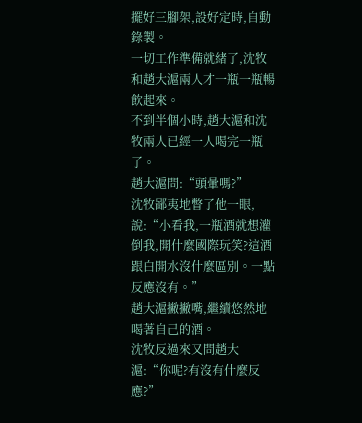擺好三腳架,設好定時,自動錄製。
一切工作準備就緒了,沈牧和趙大滬兩人才一瓶一瓶暢飲起來。
不到半個小時,趙大滬和沈牧兩人已經一人喝完一瓶了。
趙大滬問:“頭暈嗎?”
沈牧鄙夷地瞥了他一眼,說:“小看我,一瓶酒就想灌倒我,開什麼國際玩笑?這酒跟白開水沒什麼區別。一點反應沒有。”
趙大滬撇撇嘴,繼續悠然地喝著自己的酒。
沈牧反過來又問趙大滬:“你呢?有沒有什麼反應?”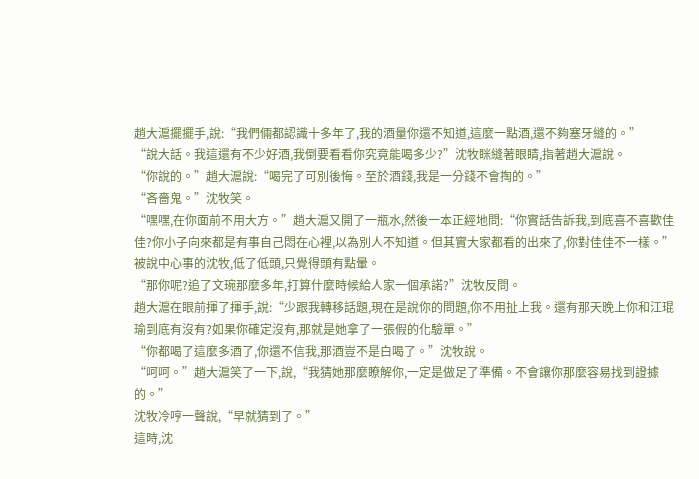趙大滬擺擺手,說:“我們倆都認識十多年了,我的酒量你還不知道,這麼一點酒,還不夠塞牙縫的。”
“說大話。我這還有不少好酒,我倒要看看你究竟能喝多少?”沈牧眯縫著眼睛,指著趙大滬說。
“你說的。”趙大滬說:“喝完了可別後悔。至於酒錢,我是一分錢不會掏的。”
“吝嗇鬼。”沈牧笑。
“嘿嘿,在你面前不用大方。”趙大滬又開了一瓶水,然後一本正經地問:“你實話告訴我,到底喜不喜歡佳佳?你小子向來都是有事自己悶在心裡,以為別人不知道。但其實大家都看的出來了,你對佳佳不一樣。”
被說中心事的沈牧,低了低頭,只覺得頭有點暈。
“那你呢?追了文琬那麼多年,打算什麼時候給人家一個承諾?”沈牧反問。
趙大滬在眼前揮了揮手,說:“少跟我轉移話題,現在是說你的問題,你不用扯上我。還有那天晚上你和江琨瑜到底有沒有?如果你確定沒有,那就是她拿了一張假的化驗單。”
“你都喝了這麼多酒了,你還不信我,那酒豈不是白喝了。”沈牧說。
“呵呵。”趙大滬笑了一下,說,“我猜她那麼瞭解你,一定是做足了準備。不會讓你那麼容易找到證據的。”
沈牧冷哼一聲說,“早就猜到了。”
這時,沈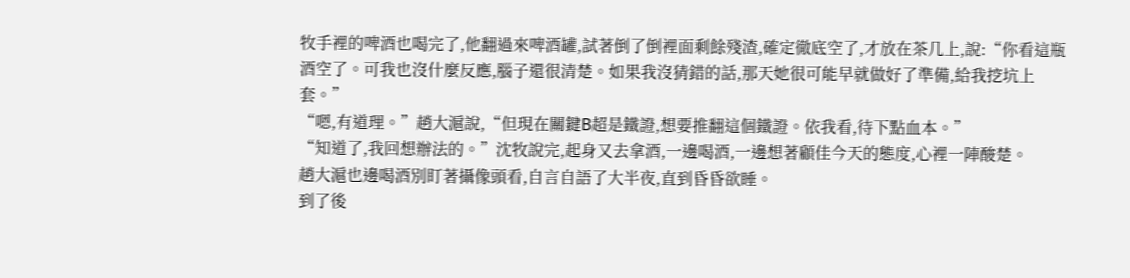牧手裡的啤酒也喝完了,他翻過來啤酒罐,試著倒了倒裡面剩餘殘渣,確定徹底空了,才放在茶几上,說:“你看這瓶酒空了。可我也沒什麼反應,腦子還很清楚。如果我沒猜錯的話,那天她很可能早就做好了準備,給我挖坑上套。”
“嗯,有道理。”趙大滬說,“但現在關鍵B超是鐵證,想要推翻這個鐵證。依我看,待下點血本。”
“知道了,我回想辦法的。”沈牧說完,起身又去拿酒,一邊喝酒,一邊想著顧佳今天的態度,心裡一陣酸楚。
趙大滬也邊喝酒別盯著攝像頭看,自言自語了大半夜,直到昏昏欲睡。
到了後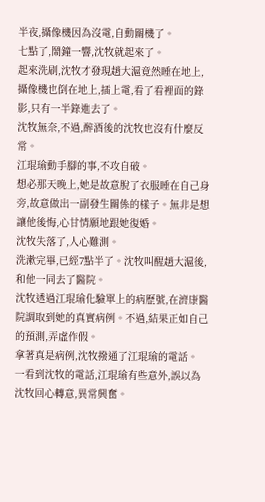半夜,攝像機因為沒電,自動關機了。
七點了,鬧鐘一響,沈牧就起來了。
起來洗刷,沈牧才發現趙大滬竟然睡在地上,攝像機也倒在地上,插上電,看了看裡面的錄影,只有一半錄進去了。
沈牧無奈,不過,醉酒後的沈牧也沒有什麼反常。
江琨瑜動手腳的事,不攻自破。
想必那天晚上,她是故意脫了衣服睡在自己身旁,故意做出一副發生關係的樣子。無非是想讓他後悔,心甘情願地跟她復婚。
沈牧失落了,人心難測。
洗漱完畢,已經7點半了。沈牧叫醒趙大滬後,和他一同去了醫院。
沈牧透過江琨瑜化驗單上的病歷號,在濟康醫院調取到她的真實病例。不過,結果正如自己的預測,弄虛作假。
拿著真是病例,沈牧撥通了江琨瑜的電話。
一看到沈牧的電話,江琨瑜有些意外,誤以為沈牧回心轉意,異常興奮。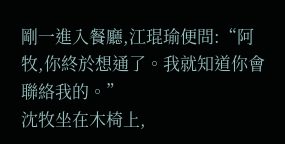剛一進入餐廳,江琨瑜便問:“阿牧,你終於想通了。我就知道你會聯絡我的。”
沈牧坐在木椅上,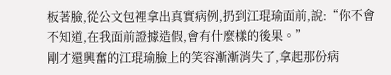板著臉,從公文包裡拿出真實病例,扔到江琨瑜面前,說:“你不會不知道,在我面前證據造假,會有什麼樣的後果。”
剛才還興奮的江琨瑜臉上的笑容漸漸消失了,拿起那份病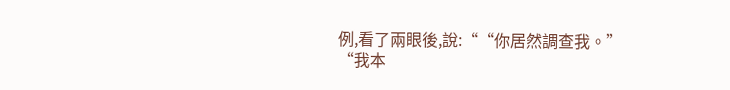例,看了兩眼後,說:““你居然調查我。”
“我本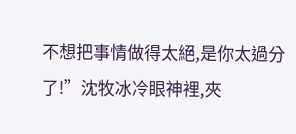不想把事情做得太絕,是你太過分了!”沈牧冰冷眼神裡,夾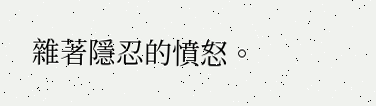雜著隱忍的憤怒。